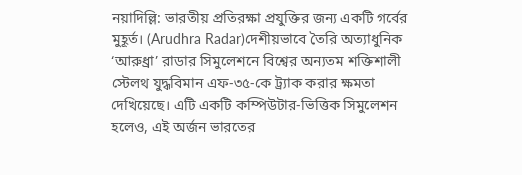নয়াদিল্লি: ভারতীয় প্রতিরক্ষা প্রযুক্তির জন্য একটি গর্বের মুহূর্ত। (Arudhra Radar)দেশীয়ভাবে তৈরি অত্যাধুনিক ‘আরুধ্রা’ রাডার সিমুলেশনে বিশ্বের অন্যতম শক্তিশালী স্টেলথ যুদ্ধবিমান এফ-৩৫-কে ট্র্যাক করার ক্ষমতা দেখিয়েছে। এটি একটি কম্পিউটার-ভিত্তিক সিমুলেশন হলেও, এই অর্জন ভারতের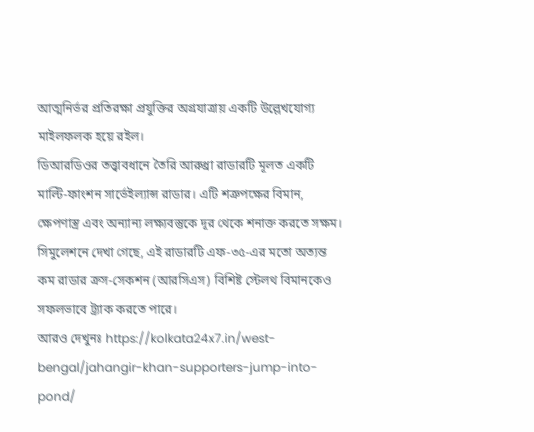আত্মনির্ভর প্রতিরক্ষা প্রযুক্তির অগ্রযাত্রায় একটি উল্লেখযোগ্য মাইলফলক হয়ে রইল।
ডিআরডিওর তত্ত্বাবধানে তৈরি আরুধ্রা রাডারটি মূলত একটি মাল্টি-ফাংশন সার্ভেইল্যান্স রাডার। এটি শত্রুপক্ষের বিমান, ক্ষেপণাস্ত্র এবং অন্যান্য লক্ষ্যবস্তুকে দূর থেকে শনাক্ত করতে সক্ষম। সিমুলেশনে দেখা গেছে, এই রাডারটি এফ-৩৫-এর মতো অত্যন্ত কম রাডার ক্রস-সেকশন (আরসিএস) বিশিষ্ট স্টেলথ বিমানকেও সফলভাবে ট্র্যাক করতে পারে।
আরও দেখুনঃ https://kolkata24x7.in/west-bengal/jahangir-khan-supporters-jump-into-pond/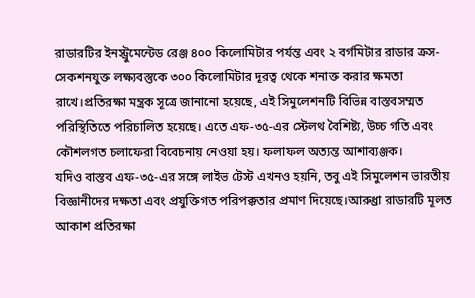রাডারটির ইনস্ট্রুমেন্টেড রেঞ্জ ৪০০ কিলোমিটার পর্যন্ত এবং ২ বর্গমিটার রাডার ক্রস-সেকশনযুক্ত লক্ষ্যবস্তুকে ৩০০ কিলোমিটার দূরত্ব থেকে শনাক্ত করার ক্ষমতা রাখে।প্রতিরক্ষা মন্ত্রক সূত্রে জানানো হয়েছে, এই সিমুলেশনটি বিভিন্ন বাস্তবসম্মত পরিস্থিতিতে পরিচালিত হয়েছে। এতে এফ-৩৫-এর স্টেলথ বৈশিষ্ট্য, উচ্চ গতি এবং কৌশলগত চলাফেরা বিবেচনায় নেওয়া হয়। ফলাফল অত্যন্ত আশাব্যঞ্জক।
যদিও বাস্তব এফ-৩৫-এর সঙ্গে লাইভ টেস্ট এখনও হয়নি, তবু এই সিমুলেশন ভারতীয় বিজ্ঞানীদের দক্ষতা এবং প্রযুক্তিগত পরিপক্কতার প্রমাণ দিয়েছে।আরুধ্রা রাডারটি মূলত আকাশ প্রতিরক্ষা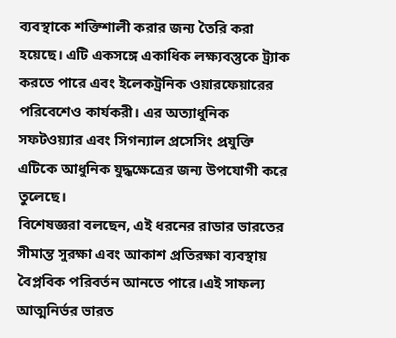ব্যবস্থাকে শক্তিশালী করার জন্য তৈরি করা হয়েছে। এটি একসঙ্গে একাধিক লক্ষ্যবস্তুকে ট্র্যাক করতে পারে এবং ইলেকট্রনিক ওয়ারফেয়ারের পরিবেশেও কার্যকরী। এর অত্যাধুনিক সফটওয়্যার এবং সিগন্যাল প্রসেসিং প্রযুক্তি এটিকে আধুনিক যুদ্ধক্ষেত্রের জন্য উপযোগী করে তুলেছে।
বিশেষজ্ঞরা বলছেন, এই ধরনের রাডার ভারতের সীমান্ত সুরক্ষা এবং আকাশ প্রতিরক্ষা ব্যবস্থায় বৈপ্লবিক পরিবর্তন আনতে পারে।এই সাফল্য আত্মনির্ভর ভারত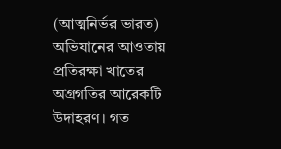(আত্মনির্ভর ভারত) অভিযানের আওতায় প্রতিরক্ষা খাতের অগ্রগতির আরেকটি উদাহরণ। গত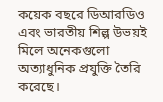কয়েক বছরে ডিআরডিও এবং ভারতীয় শিল্প উভয়ই মিলে অনেকগুলো অত্যাধুনিক প্রযুক্তি তৈরি করেছে।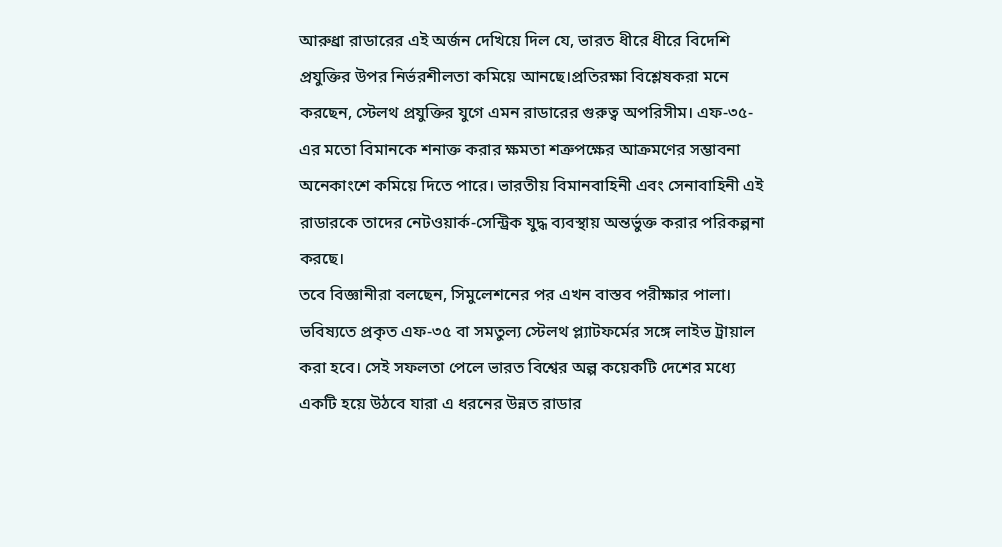আরুধ্রা রাডারের এই অর্জন দেখিয়ে দিল যে, ভারত ধীরে ধীরে বিদেশি প্রযুক্তির উপর নির্ভরশীলতা কমিয়ে আনছে।প্রতিরক্ষা বিশ্লেষকরা মনে করছেন, স্টেলথ প্রযুক্তির যুগে এমন রাডারের গুরুত্ব অপরিসীম। এফ-৩৫-এর মতো বিমানকে শনাক্ত করার ক্ষমতা শত্রুপক্ষের আক্রমণের সম্ভাবনা অনেকাংশে কমিয়ে দিতে পারে। ভারতীয় বিমানবাহিনী এবং সেনাবাহিনী এই রাডারকে তাদের নেটওয়ার্ক-সেন্ট্রিক যুদ্ধ ব্যবস্থায় অন্তর্ভুক্ত করার পরিকল্পনা করছে।
তবে বিজ্ঞানীরা বলছেন, সিমুলেশনের পর এখন বাস্তব পরীক্ষার পালা। ভবিষ্যতে প্রকৃত এফ-৩৫ বা সমতুল্য স্টেলথ প্ল্যাটফর্মের সঙ্গে লাইভ ট্রায়াল করা হবে। সেই সফলতা পেলে ভারত বিশ্বের অল্প কয়েকটি দেশের মধ্যে একটি হয়ে উঠবে যারা এ ধরনের উন্নত রাডার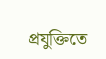প্রযুক্তিতে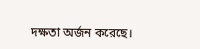দক্ষতা অর্জন করেছে।